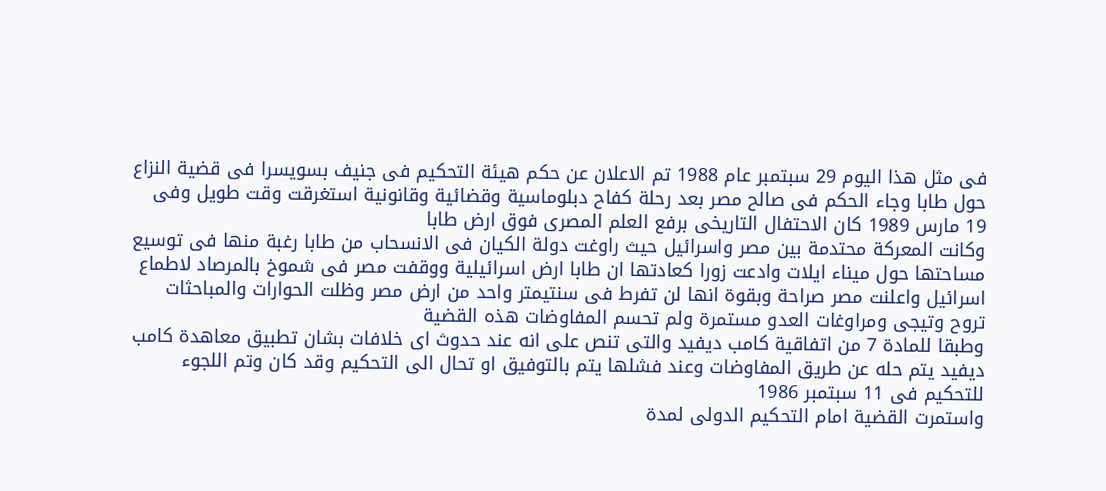فى مثل هذا اليوم 29 سبتمبر عام 1988 تم الاعلان عن حكم هيئة التحكيم فى جنيف بسويسرا فى قضية النزاع حول طابا وجاء الحكم فى صالح مصر بعد رحلة كفاح دبلوماسية وقضائية وقانونية استغرقت وقت طويل وفى 19 مارس 1989 كان الاحتفال التاريخى برفع العلم المصرى فوق ارض طابا
وكانت المعركة محتدمة بين مصر واسرائيل حيث راوغت دولة الكيان فى الانسحاب من طابا رغبة منها فى توسيع مساحتها حول ميناء ايلات وادعت زورا كعادتها ان طابا ارض اسرائيلية ووقفت مصر فى شموخ بالمرصاد لاطماع اسرائيل واعلنت مصر صراحة وبقوة انها لن تفرط فى سنتيمتر واحد من ارض مصر وظلت الحوارات والمباحثات تروح وتيجى ومراوغات العدو مستمرة ولم تحسم المفاوضات هذه القضية
وطبقا للمادة 7 من اتفاقية كامب ديفيد والتى تنص على انه عند حدوث اى خلافات بشان تطبيق معاهدة كامب ديفيد يتم حله عن طريق المفاوضات وعند فشلها يتم بالتوفيق او تحال الى التحكيم وقد كان وتم اللجوء للتحكيم فى 11 سبتمبر 1986
واستمرت القضية امام التحكيم الدولى لمدة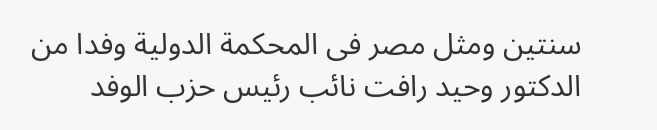سنتين ومثل مصر فى المحكمة الدولية وفدا من الدكتور وحيد رافت نائب رئيس حزب الوفد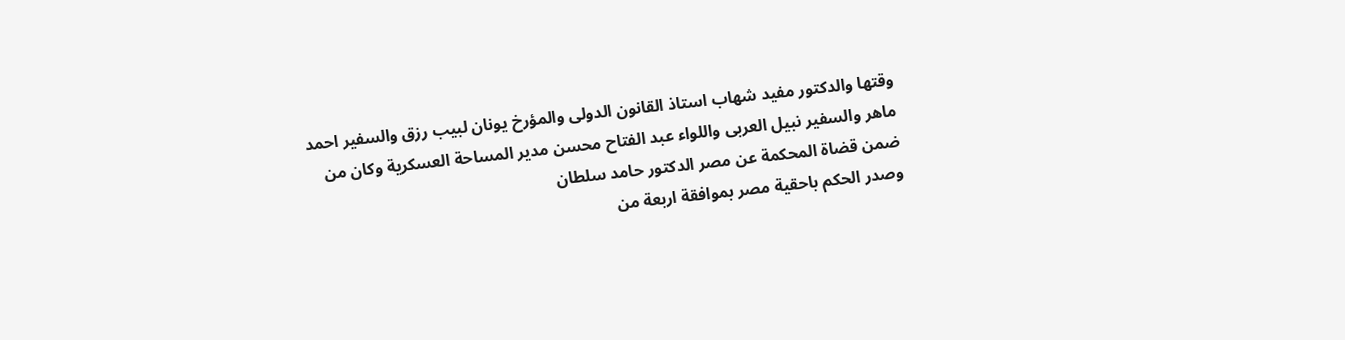وقتها والدكتور مفيد شهاب استاذ القانون الدولى والمؤرخ يونان لبيب رزق والسفير احمد ماهر والسفير نبيل العربى واللواء عبد الفتاح محسن مدير المساحة العسكرية وكان من ضمن قضاة المحكمة عن مصر الدكتور حامد سلطان
وصدر الحكم باحقية مصر بموافقة اربعة من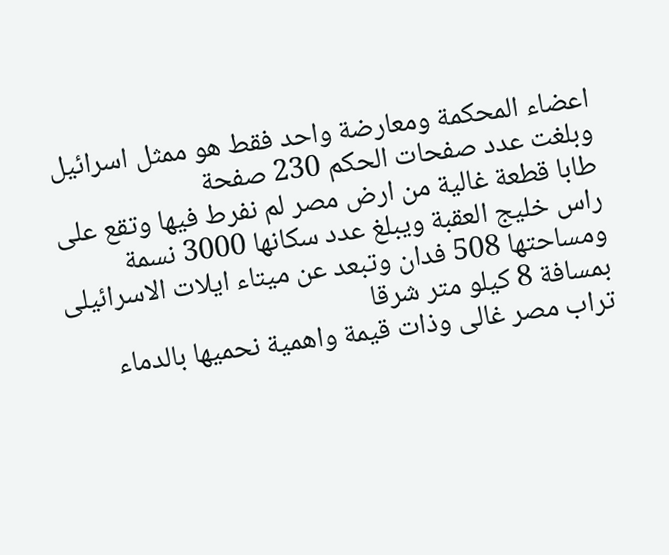اعضاء المحكمة ومعارضة واحد فقط هو ممثل اسرائيل وبلغت عدد صفحات الحكم 230 صفحة
طابا قطعة غالية من ارض مصر لم نفرط فيها وتقع على راس خليج العقبة ويبلغ عدد سكانها 3000 نسمة ومساحتها 508 فدان وتبعد عن ميتاء ايلات الاسرائيلى بمسافة 8 كيلو متر شرقا
تراب مصر غالى وذات قيمة واهمية نحميها بالدماء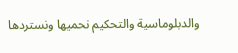والدبلوماسية والتحكيم نحميها ونستردها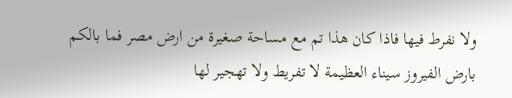ولا نفرط فيها فاذا كان هذا تم مع مساحة صغيرة من ارض مصر فما بالكم بارض الفيروز سيناء العظيمة لا تفريط ولا تهجير لها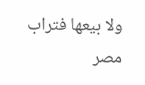ولا بيعها فتراب مصر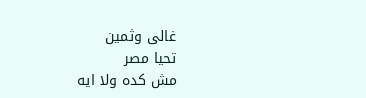غالى وثمين
تحيا مصر
مش كده ولا ايه